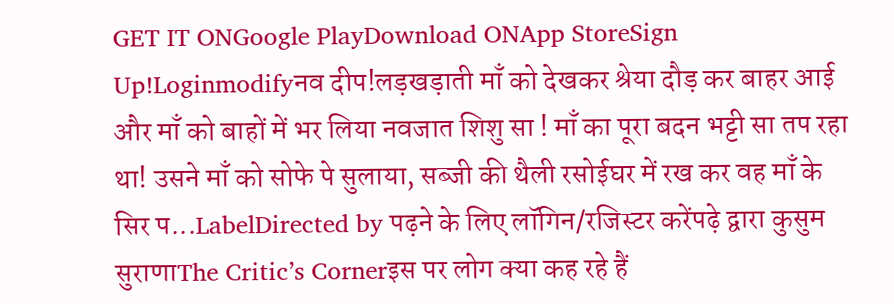GET IT ONGoogle PlayDownload ONApp StoreSign Up!Loginmodifyनव दीप!लड़खड़ाती माँ को देखकर श्रेया दौड़ कर बाहर आई और माँ को बाहों में भर लिया नवजात शिशु सा ! माँ का पूरा बदन भट्टी सा तप रहा था! उसने माँ को सोफे पे सुलाया, सब्जी की थैली रसोईघर में रख कर वह माँ के सिर प...LabelDirected by पढ़ने के लिए लॉगिन/रजिस्टर करेंपढ़े द्वारा कुसुम सुराणाThe Critic’s Cornerइस पर लोग क्या कह रहे हैं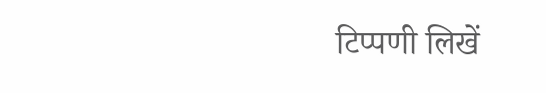टिप्पणी लिखें